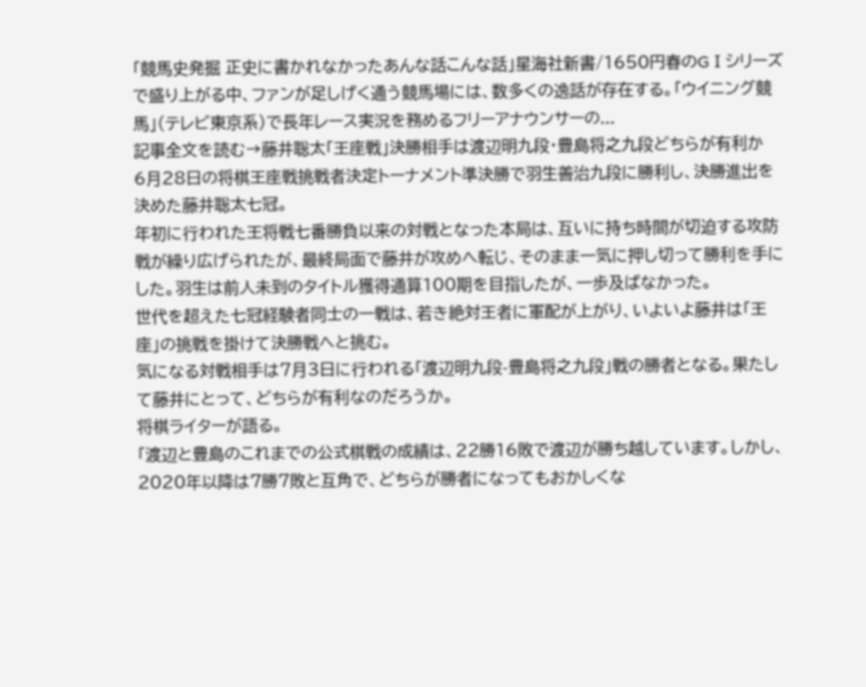「競馬史発掘 正史に書かれなかったあんな話こんな話」星海社新書/1650円春のGⅠシリーズで盛り上がる中、ファンが足しげく通う競馬場には、数多くの逸話が存在する。「ウイニング競馬」(テレビ東京系)で長年レース実況を務めるフリーアナウンサーの...
記事全文を読む→藤井聡太「王座戦」決勝相手は渡辺明九段・豊島将之九段どちらが有利か
6月28日の将棋王座戦挑戦者決定トーナメント準決勝で羽生善治九段に勝利し、決勝進出を決めた藤井聡太七冠。
年初に行われた王将戦七番勝負以来の対戦となった本局は、互いに持ち時間が切迫する攻防戦が繰り広げられたが、最終局面で藤井が攻めへ転じ、そのまま一気に押し切って勝利を手にした。羽生は前人未到のタイトル獲得通算100期を目指したが、一歩及ばなかった。
世代を超えた七冠経験者同士の一戦は、若き絶対王者に軍配が上がり、いよいよ藤井は「王座」の挑戦を掛けて決勝戦へと挑む。
気になる対戦相手は7月3日に行われる「渡辺明九段-豊島将之九段」戦の勝者となる。果たして藤井にとって、どちらが有利なのだろうか。
将棋ライターが語る。
「渡辺と豊島のこれまでの公式棋戦の成績は、22勝16敗で渡辺が勝ち越しています。しかし、2020年以降は7勝7敗と互角で、どちらが勝者になってもおかしくな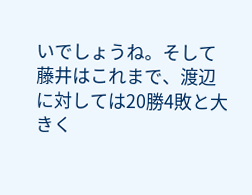いでしょうね。そして藤井はこれまで、渡辺に対しては20勝4敗と大きく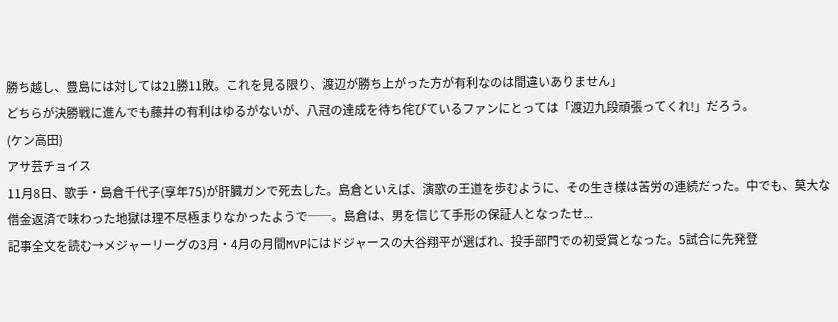勝ち越し、豊島には対しては21勝11敗。これを見る限り、渡辺が勝ち上がった方が有利なのは間違いありません」
どちらが決勝戦に進んでも藤井の有利はゆるがないが、八冠の達成を待ち侘びているファンにとっては「渡辺九段頑張ってくれ!」だろう。
(ケン高田)
アサ芸チョイス
11月8日、歌手・島倉千代子(享年75)が肝臓ガンで死去した。島倉といえば、演歌の王道を歩むように、その生き様は苦労の連続だった。中でも、莫大な借金返済で味わった地獄は理不尽極まりなかったようで──。島倉は、男を信じて手形の保証人となったせ...
記事全文を読む→メジャーリーグの3月・4月の月間MVPにはドジャースの大谷翔平が選ばれ、投手部門での初受賞となった。5試合に先発登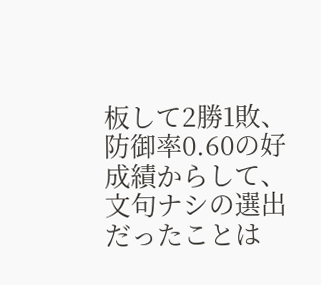板して2勝1敗、防御率0.60の好成績からして、文句ナシの選出だったことは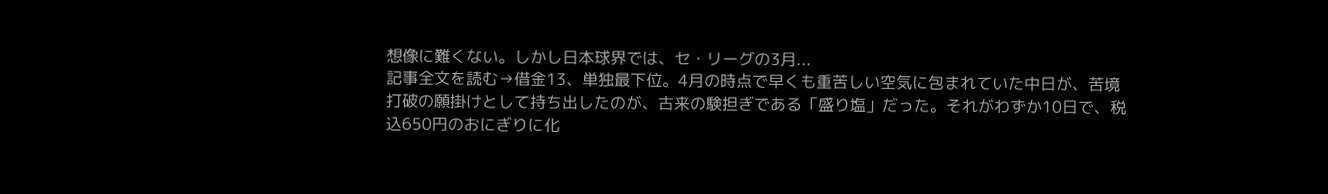想像に難くない。しかし日本球界では、セ・リーグの3月...
記事全文を読む→借金13、単独最下位。4月の時点で早くも重苦しい空気に包まれていた中日が、苦境打破の願掛けとして持ち出したのが、古来の験担ぎである「盛り塩」だった。それがわずか10日で、税込650円のおにぎりに化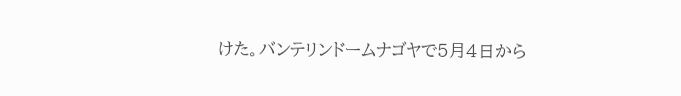けた。バンテリンドームナゴヤで5月4日から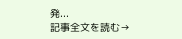発...
記事全文を読む→